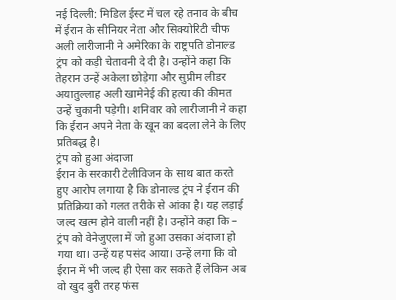नई दिल्ली: मिडिल ईस्ट में चल रहे तनाव के बीच में ईरान के सीनियर नेता और सिक्योरिटी चीफ अली लारीजानी ने अमेरिका के राष्ट्रपति डोनाल्ड ट्रंप को कड़ी चेतावनी दे दी है। उन्होंने कहा कि तेहरान उन्हें अकेला छोड़ेगा और सुप्रीम लीडर अयातुल्लाह अली खामेनेई की हत्या की कीमत उन्हें चुकानी पड़ेगी। शनिवार को लारीजानी ने कहा कि ईरान अपने नेता के खून का बदला लेने के लिए प्रतिबद्ध है।
ट्रंप को हुआ अंदाजा
ईरान के सरकारी टेलीविजन के साथ बात करते हुए आरोप लगाया है कि डोनाल्ड ट्रंप ने ईरान की प्रतिक्रिया को गलत तरीके से आंका है। यह लड़ाई जल्द खत्म होने वाली नहीं है। उन्होंने कहा कि – ट्रंप को वेनेजुएला में जो हुआ उसका अंदाजा हो गया था। उन्हें यह पसंद आया। उन्हें लगा कि वो ईरान में भी जल्द ही ऐसा कर सकते हैं लेकिन अब वो खुद बुरी तरह फंस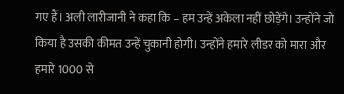गए हैं। अली लारीजानी ने कहा कि – हम उन्हें अकेला नहीं छोड़ेंगे। उन्होंने जो किया है उसकी कीमत उन्हें चुकानी होगी। उन्होंने हमारे लीडर को मारा और हमारे 1000 से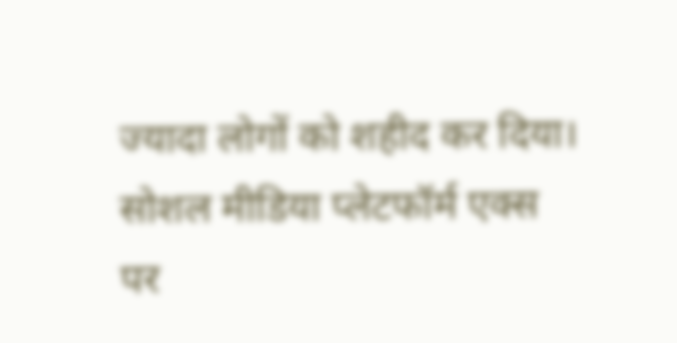ज्यादा लोगों को शहीद कर दिया। सोशल मीडिया प्लेटफॉर्म एक्स पर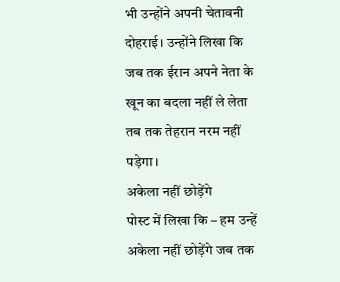भी उन्होंने अपनी चेतावनी दोहराई। उन्होंने लिखा कि जब तक ईरान अपने नेता के खून का बदला नहीं ले लेता तब तक तेहरान नरम नहीं पड़ेगा।
अकेला नहीं छोड़ेंगे
पोस्ट में लिखा कि – हम उन्हें अकेला नहीं छोड़ेंगे जब तक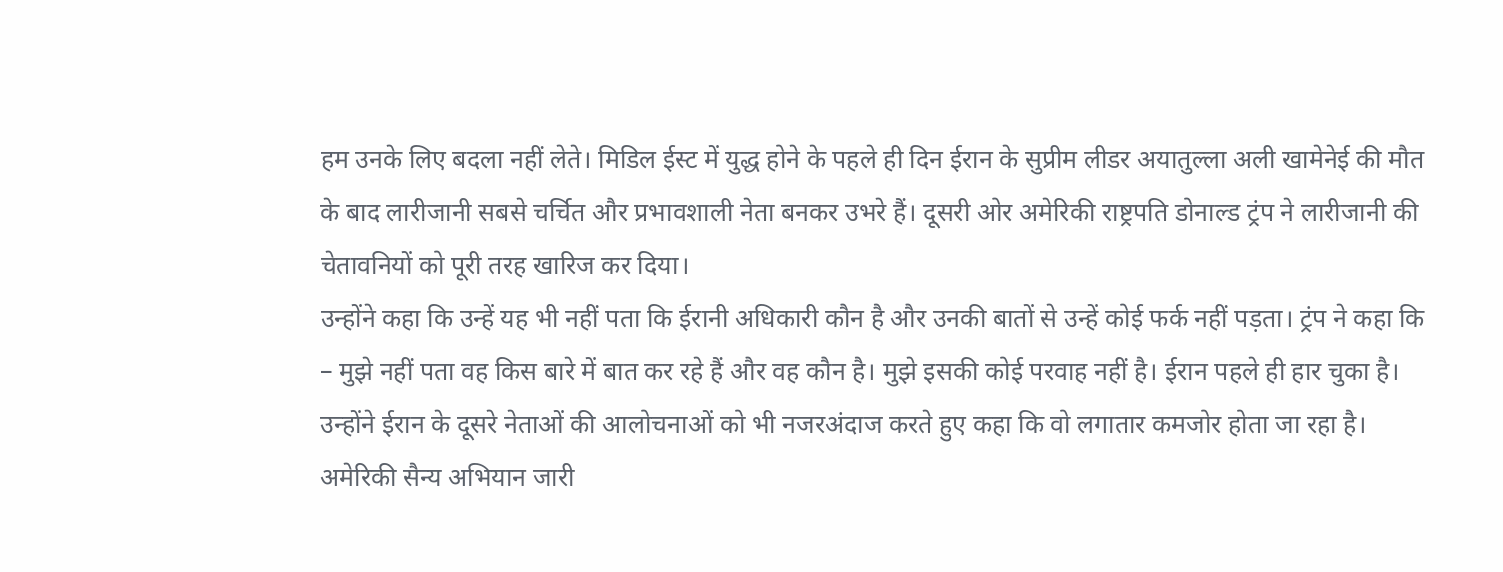हम उनके लिए बदला नहीं लेते। मिडिल ईस्ट में युद्ध होने के पहले ही दिन ईरान के सुप्रीम लीडर अयातुल्ला अली खामेनेई की मौत के बाद लारीजानी सबसे चर्चित और प्रभावशाली नेता बनकर उभरे हैं। दूसरी ओर अमेरिकी राष्ट्रपति डोनाल्ड ट्रंप ने लारीजानी की चेतावनियों को पूरी तरह खारिज कर दिया।
उन्होंने कहा कि उन्हें यह भी नहीं पता कि ईरानी अधिकारी कौन है और उनकी बातों से उन्हें कोई फर्क नहीं पड़ता। ट्रंप ने कहा कि – मुझे नहीं पता वह किस बारे में बात कर रहे हैं और वह कौन है। मुझे इसकी कोई परवाह नहीं है। ईरान पहले ही हार चुका है। उन्होंने ईरान के दूसरे नेताओं की आलोचनाओं को भी नजरअंदाज करते हुए कहा कि वो लगातार कमजोर होता जा रहा है।
अमेरिकी सैन्य अभियान जारी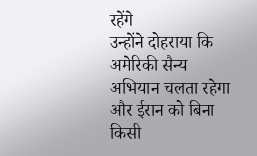रहेंगे
उन्होंने दोहराया कि अमेरिकी सैन्य अभियान चलता रहेगा और ईरान को बिना किसी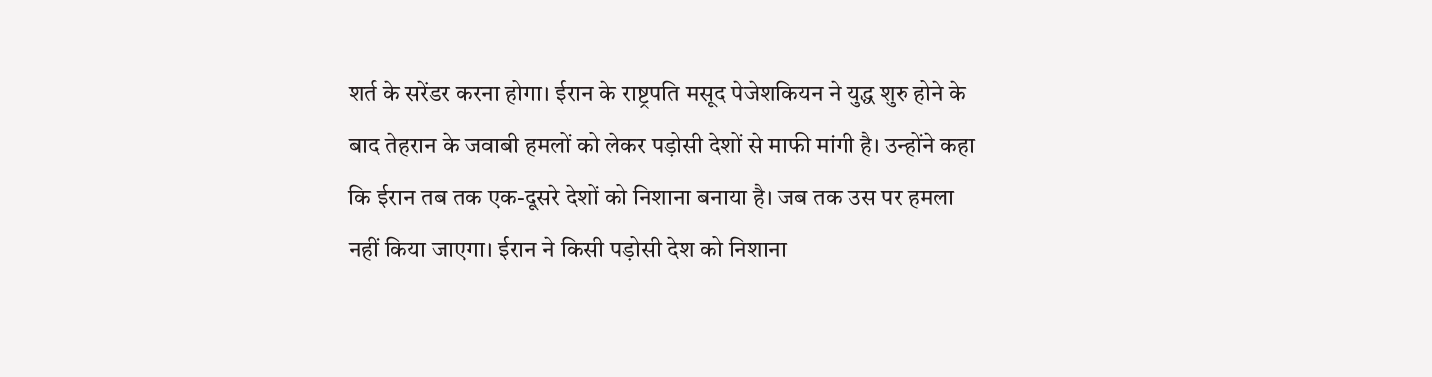शर्त के सरेंडर करना होगा। ईरान के राष्ट्रपति मसूद पेजेशकियन ने युद्ध शुरु होने के बाद तेहरान के जवाबी हमलों को लेकर पड़ोसी देशों से माफी मांगी है। उन्होंने कहा कि ईरान तब तक एक-दूसरे देशों को निशाना बनाया है। जब तक उस पर हमला नहीं किया जाएगा। ईरान ने किसी पड़ोसी देश को निशाना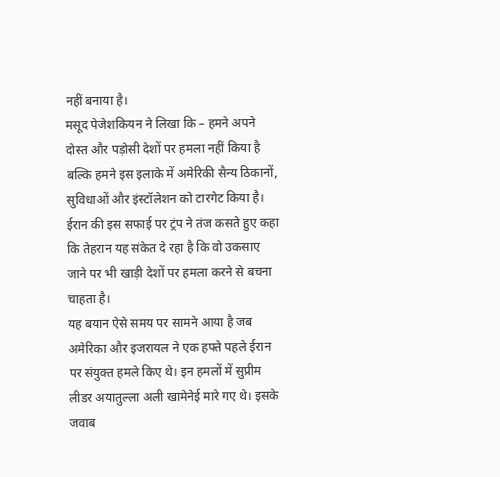नहीं बनाया है।
मसूद पेजेशकियन ने लिखा कि – हमने अपने दोस्त और पड़ोसी देशों पर हमला नहीं किया है बल्कि हमने इस इलाके में अमेरिकी सैन्य ठिकानों, सुविधाओं और इंस्टॉलेशन को टारगेट किया है। ईरान की इस सफाई पर ट्रंप ने तंज कसते हुए कहा कि तेहरान यह संकेत दे रहा है कि वो उकसाए जाने पर भी खाड़ी देशों पर हमला करने से बचना चाहता है।
यह बयान ऐसे समय पर सामने आया है जब अमेरिका और इजरायल ने एक हफ्ते पहले ईरान पर संयुक्त हमले किए थे। इन हमलों में सुप्रीम लीडर अयातुल्ला अली खामेनेई मारे गए थे। इसके जवाब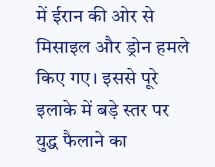में ईरान की ओर से मिसाइल और ड्रोन हमले किए गए। इससे पूरे इलाके में बड़े स्तर पर युद्ध फैलाने का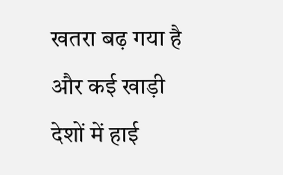खतरा बढ़ गया है और कई खाड़ी देशों में हाई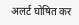अलर्ट घोषित कर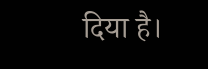दिया है।